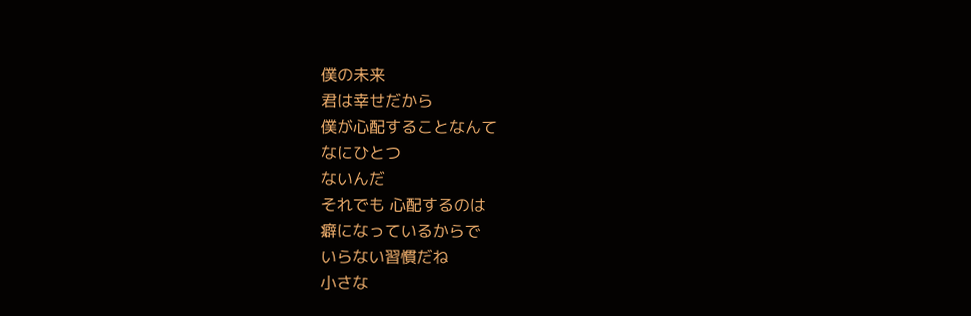僕の未来
君は幸せだから
僕が心配することなんて
なにひとつ
ないんだ
それでも 心配するのは
癖になっているからで
いらない習慣だね
小さな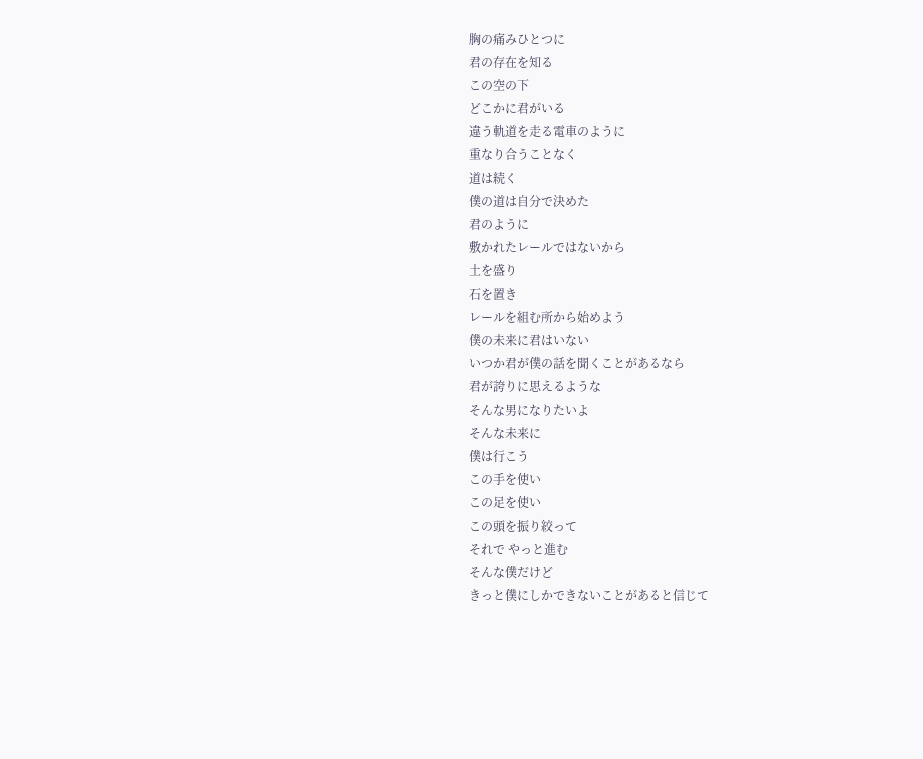胸の痛みひとつに
君の存在を知る
この空の下
どこかに君がいる
違う軌道を走る電車のように
重なり合うことなく
道は続く
僕の道は自分で決めた
君のように
敷かれたレールではないから
土を盛り
石を置き
レールを組む所から始めよう
僕の未来に君はいない
いつか君が僕の話を聞くことがあるなら
君が誇りに思えるような
そんな男になりたいよ
そんな未来に
僕は行こう
この手を使い
この足を使い
この頭を振り絞って
それで やっと進む
そんな僕だけど
きっと僕にしかできないことがあると信じて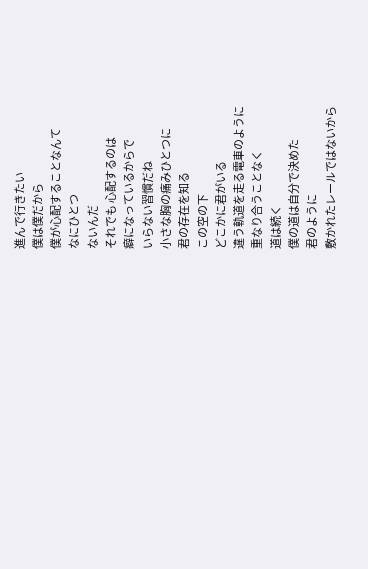進んで行きたい
僕は僕だから
僕が心配することなんて
なにひとつ
ないんだ
それでも 心配するのは
癖になっているからで
いらない習慣だね
小さな胸の痛みひとつに
君の存在を知る
この空の下
どこかに君がいる
違う軌道を走る電車のように
重なり合うことなく
道は続く
僕の道は自分で決めた
君のように
敷かれたレールではないから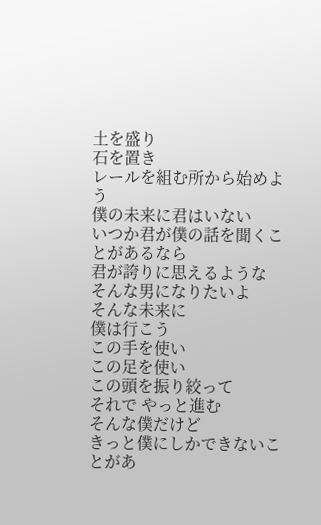土を盛り
石を置き
レールを組む所から始めよう
僕の未来に君はいない
いつか君が僕の話を聞くことがあるなら
君が誇りに思えるような
そんな男になりたいよ
そんな未来に
僕は行こう
この手を使い
この足を使い
この頭を振り絞って
それで やっと進む
そんな僕だけど
きっと僕にしかできないことがあ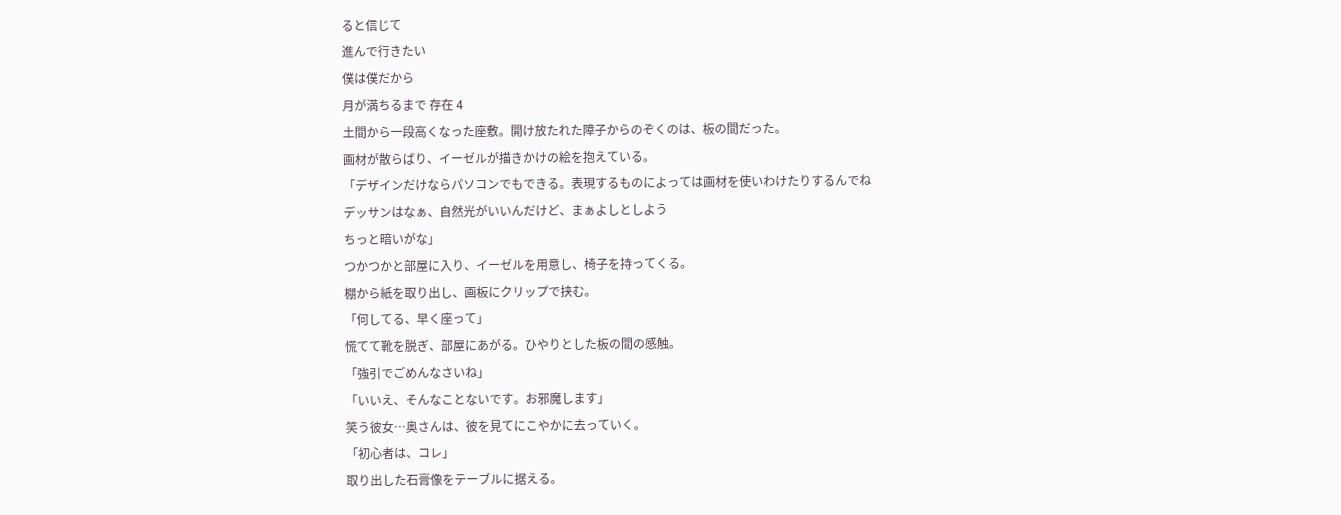ると信じて
進んで行きたい
僕は僕だから
月が満ちるまで 存在 4
土間から一段高くなった座敷。開け放たれた障子からのぞくのは、板の間だった。
画材が散らばり、イーゼルが描きかけの絵を抱えている。
「デザインだけならパソコンでもできる。表現するものによっては画材を使いわけたりするんでね
デッサンはなぁ、自然光がいいんだけど、まぁよしとしよう
ちっと暗いがな」
つかつかと部屋に入り、イーゼルを用意し、椅子を持ってくる。
棚から紙を取り出し、画板にクリップで挟む。
「何してる、早く座って」
慌てて靴を脱ぎ、部屋にあがる。ひやりとした板の間の感触。
「強引でごめんなさいね」
「いいえ、そんなことないです。お邪魔します」
笑う彼女…奥さんは、彼を見てにこやかに去っていく。
「初心者は、コレ」
取り出した石膏像をテーブルに据える。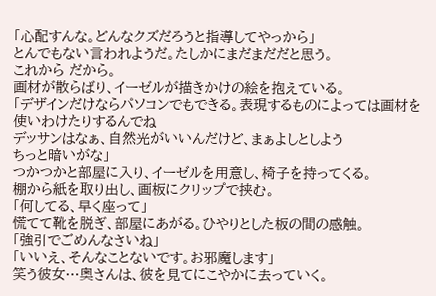「心配すんな。どんなクズだろうと指導してやっから」
とんでもない言われようだ。たしかにまだまだだと思う。
これから だから。
画材が散らばり、イーゼルが描きかけの絵を抱えている。
「デザインだけならパソコンでもできる。表現するものによっては画材を使いわけたりするんでね
デッサンはなぁ、自然光がいいんだけど、まぁよしとしよう
ちっと暗いがな」
つかつかと部屋に入り、イーゼルを用意し、椅子を持ってくる。
棚から紙を取り出し、画板にクリップで挟む。
「何してる、早く座って」
慌てて靴を脱ぎ、部屋にあがる。ひやりとした板の間の感触。
「強引でごめんなさいね」
「いいえ、そんなことないです。お邪魔します」
笑う彼女…奥さんは、彼を見てにこやかに去っていく。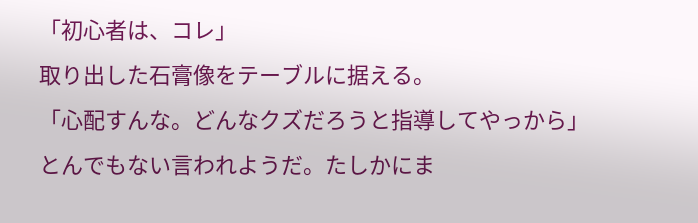「初心者は、コレ」
取り出した石膏像をテーブルに据える。
「心配すんな。どんなクズだろうと指導してやっから」
とんでもない言われようだ。たしかにま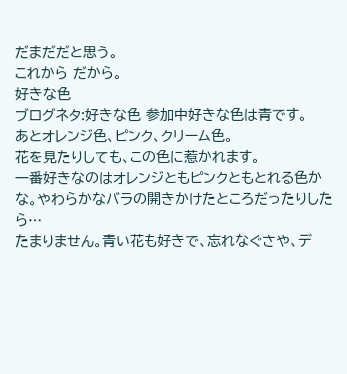だまだだと思う。
これから だから。
好きな色
ブログネタ:好きな色 参加中好きな色は青です。
あとオレンジ色、ピンク、クリーム色。
花を見たりしても、この色に惹かれます。
一番好きなのはオレンジともピンクともとれる色かな。やわらかなバラの開きかけたところだったりしたら…
たまりません。青い花も好きで、忘れなぐさや、デ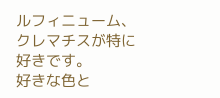ルフィニューム、クレマチスが特に好きです。
好きな色と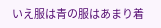いえ服は青の服はあまり着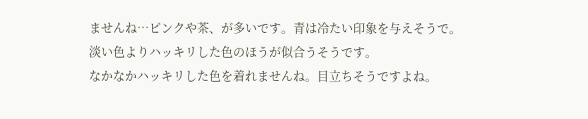ませんね…ピンクや茶、が多いです。青は冷たい印象を与えそうで。
淡い色よりハッキリした色のほうが似合うそうです。
なかなかハッキリした色を着れませんね。目立ちそうですよね。